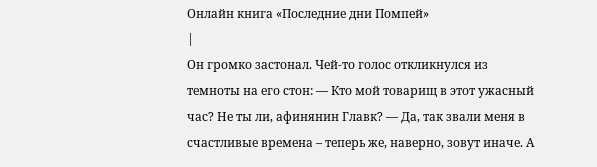Онлайн книга «Последние дни Помпей»
|
Он громко застонал. Чей-то голос откликнулся из темноты на его стон: — Кто мой товарищ в этот ужасный час? Не ты ли, афинянин Главк? — Да, так звали меня в счастливые времена – теперь же, наверно, зовут иначе. А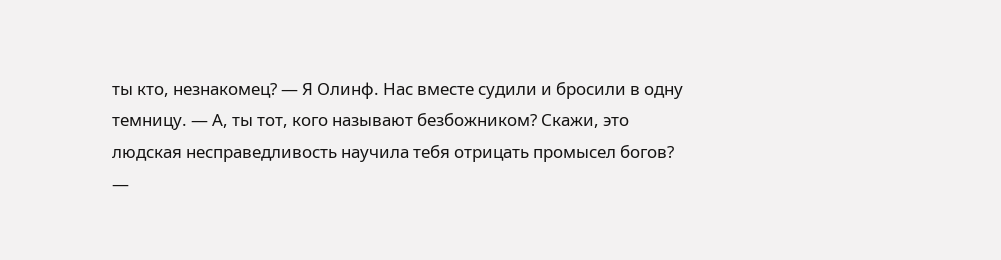ты кто, незнакомец? — Я Олинф. Нас вместе судили и бросили в одну темницу. — А, ты тот, кого называют безбожником? Скажи, это людская несправедливость научила тебя отрицать промысел богов? —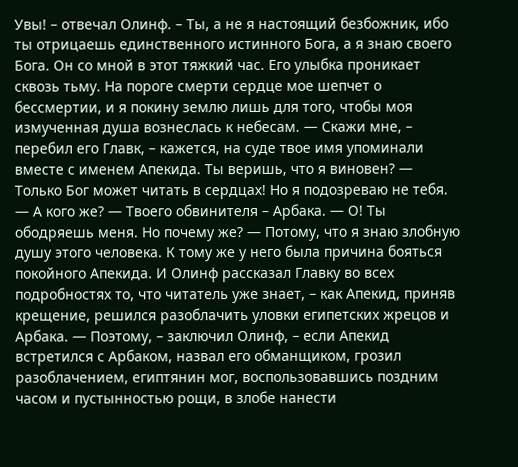Увы! – отвечал Олинф. – Ты, а не я настоящий безбожник, ибо ты отрицаешь единственного истинного Бога, а я знаю своего Бога. Он со мной в этот тяжкий час. Его улыбка проникает сквозь тьму. На пороге смерти сердце мое шепчет о бессмертии, и я покину землю лишь для того, чтобы моя измученная душа вознеслась к небесам. — Скажи мне, – перебил его Главк, – кажется, на суде твое имя упоминали вместе с именем Апекида. Ты веришь, что я виновен? — Только Бог может читать в сердцах! Но я подозреваю не тебя. — А кого же? — Твоего обвинителя – Арбака. — О! Ты ободряешь меня. Но почему же? — Потому, что я знаю злобную душу этого человека. К тому же у него была причина бояться покойного Апекида. И Олинф рассказал Главку во всех подробностях то, что читатель уже знает, – как Апекид, приняв крещение, решился разоблачить уловки египетских жрецов и Арбака. — Поэтому, – заключил Олинф, – если Апекид встретился с Арбаком, назвал его обманщиком, грозил разоблачением, египтянин мог, воспользовавшись поздним часом и пустынностью рощи, в злобе нанести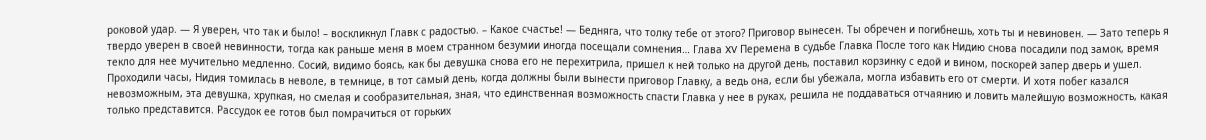роковой удар. — Я уверен, что так и было! – воскликнул Главк с радостью. – Какое счастье! — Бедняга, что толку тебе от этого? Приговор вынесен. Ты обречен и погибнешь, хоть ты и невиновен. — Зато теперь я твердо уверен в своей невинности, тогда как раньше меня в моем странном безумии иногда посещали сомнения… Глава XV Перемена в судьбе Главка После того как Нидию снова посадили под замок, время текло для нее мучительно медленно. Сосий, видимо боясь, как бы девушка снова его не перехитрила, пришел к ней только на другой день, поставил корзинку с едой и вином, поскорей запер дверь и ушел. Проходили часы, Нидия томилась в неволе, в темнице, в тот самый день, когда должны были вынести приговор Главку, а ведь она, если бы убежала, могла избавить его от смерти. И хотя побег казался невозможным, эта девушка, хрупкая, но смелая и сообразительная, зная, что единственная возможность спасти Главка у нее в руках, решила не поддаваться отчаянию и ловить малейшую возможность, какая только представится. Рассудок ее готов был помрачиться от горьких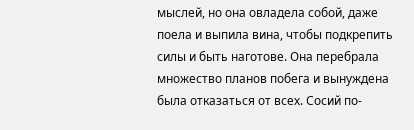мыслей, но она овладела собой, даже поела и выпила вина, чтобы подкрепить силы и быть наготове. Она перебрала множество планов побега и вынуждена была отказаться от всех. Сосий по-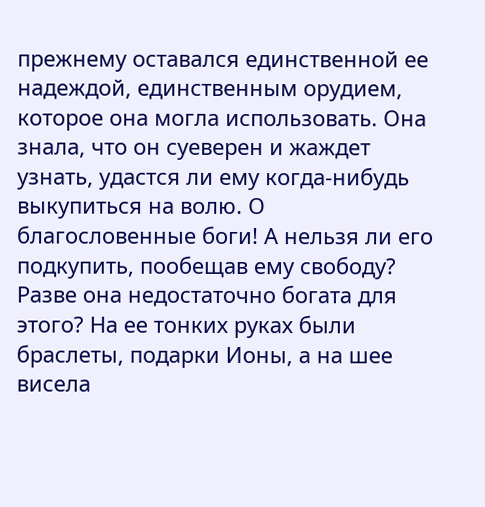прежнему оставался единственной ее надеждой, единственным орудием, которое она могла использовать. Она знала, что он суеверен и жаждет узнать, удастся ли ему когда-нибудь выкупиться на волю. О благословенные боги! А нельзя ли его подкупить, пообещав ему свободу? Разве она недостаточно богата для этого? На ее тонких руках были браслеты, подарки Ионы, а на шее висела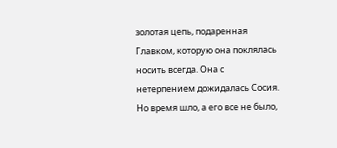золотая цепь, подаренная Главком, которую она поклялась носить всегда. Она с нетерпением дожидалась Сосия. Но время шло, а его все не было,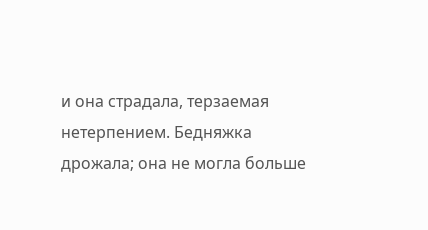и она страдала, терзаемая нетерпением. Бедняжка дрожала; она не могла больше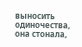выносить одиночества, она стонала,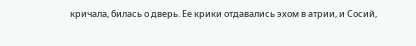кричала, билась о дверь. Ее крики отдавались эхом в атрии, и Сосий,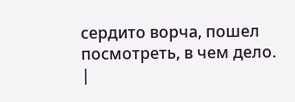сердито ворча, пошел посмотреть, в чем дело. |